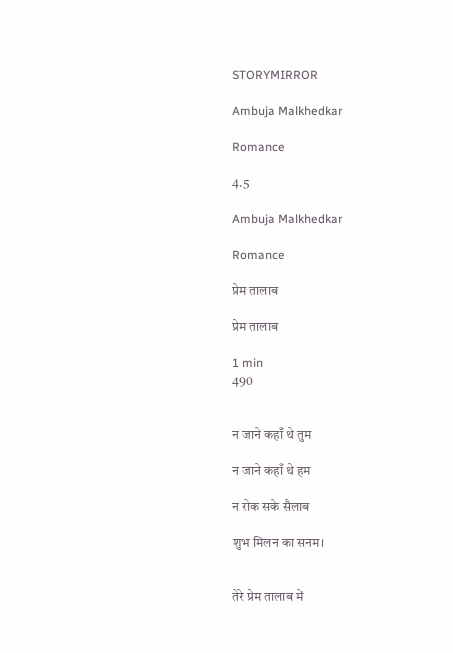STORYMIRROR

Ambuja Malkhedkar

Romance

4.5

Ambuja Malkhedkar

Romance

प्रेम तालाब

प्रेम तालाब

1 min
490


न जाने कहाँ थे तुम

न जाने कहाँ थे हम

न रोक सके सैलाब

शुभ मिलन का सनम।


तेरे प्रेम तालाब में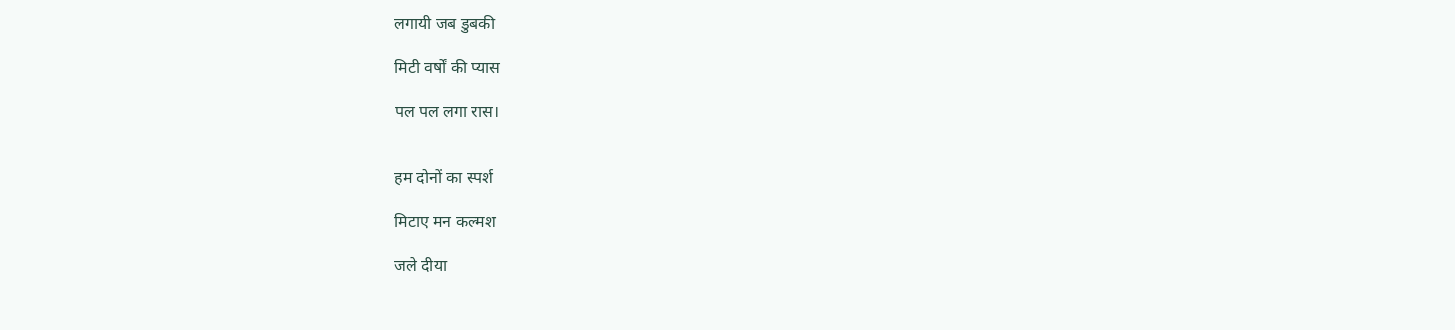लगायी जब डुबकी

मिटी वर्षों की प्यास

पल पल लगा रास।


हम दोनों का स्पर्श

मिटाए मन कल्मश

जले दीया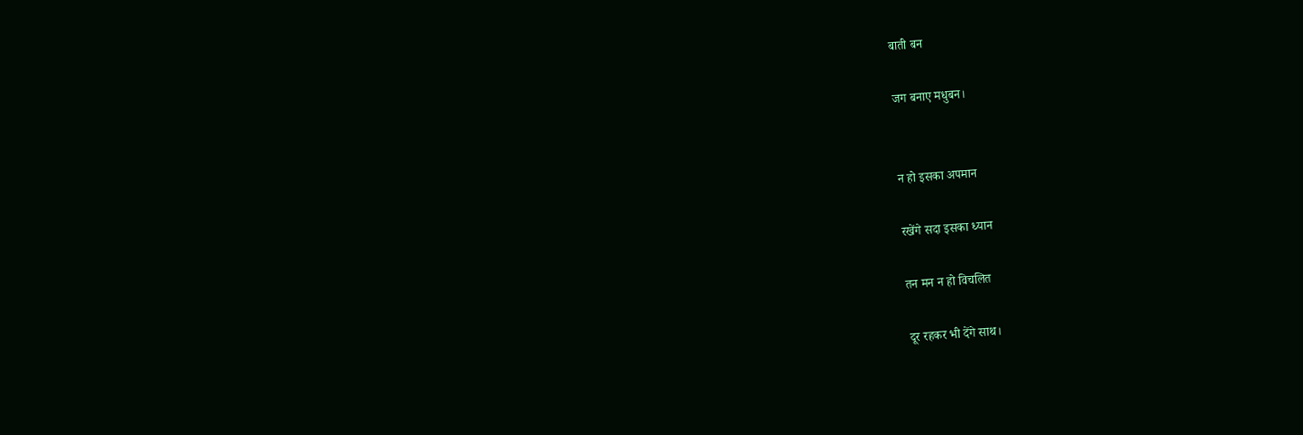बाती बन

जग बनाए मधुबन।


न हो इसका अपमान

रखेंगे सदा इसका ध्यान

तन मन न हो विचलित

दूर रहकर भी देंगे साथ।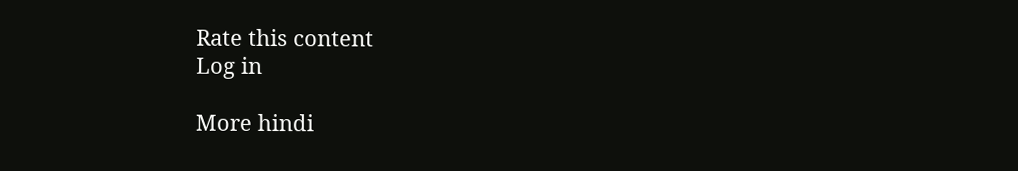Rate this content
Log in

More hindi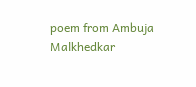poem from Ambuja Malkhedkar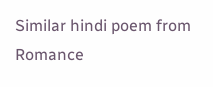Similar hindi poem from Romance